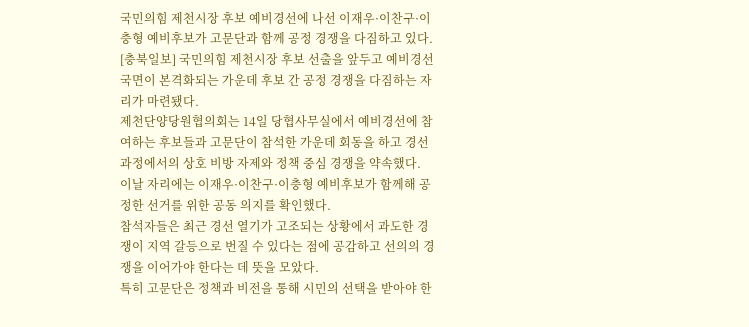국민의힘 제천시장 후보 예비경선에 나선 이재우·이찬구·이충형 예비후보가 고문단과 함께 공정 경쟁을 다짐하고 있다.
[충북일보] 국민의힘 제천시장 후보 선출을 앞두고 예비경선 국면이 본격화되는 가운데 후보 간 공정 경쟁을 다짐하는 자리가 마련됐다.
제천단양당원협의회는 14일 당협사무실에서 예비경선에 참여하는 후보들과 고문단이 참석한 가운데 회동을 하고 경선 과정에서의 상호 비방 자제와 정책 중심 경쟁을 약속했다.
이날 자리에는 이재우·이찬구·이충형 예비후보가 함께해 공정한 선거를 위한 공동 의지를 확인했다.
참석자들은 최근 경선 열기가 고조되는 상황에서 과도한 경쟁이 지역 갈등으로 번질 수 있다는 점에 공감하고 선의의 경쟁을 이어가야 한다는 데 뜻을 모았다.
특히 고문단은 정책과 비전을 통해 시민의 선택을 받아야 한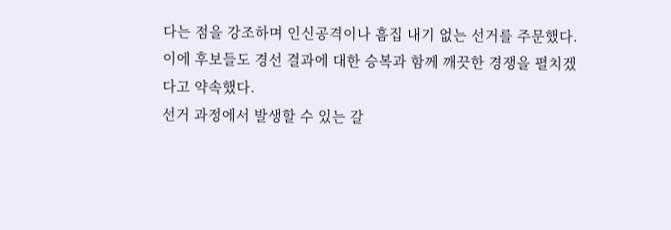다는 점을 강조하며 인신공격이나 흠집 내기 없는 선거를 주문했다.
이에 후보들도 경선 결과에 대한 승복과 함께 깨끗한 경쟁을 펼치겠다고 약속했다.
선거 과정에서 발생할 수 있는 갈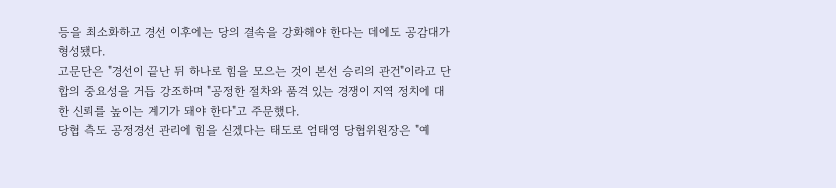등을 최소화하고 경선 이후에는 당의 결속을 강화해야 한다는 데에도 공감대가 형성됐다.
고문단은 "경선이 끝난 뒤 하나로 힘을 모으는 것이 본선 승리의 관건"이라고 단합의 중요성을 거듭 강조하며 "공정한 절차와 품격 있는 경쟁이 지역 정치에 대한 신뢰를 높이는 계기가 돼야 한다"고 주문했다.
당협 측도 공정경선 관리에 힘을 싣겠다는 태도로 엄태영 당협위원장은 "예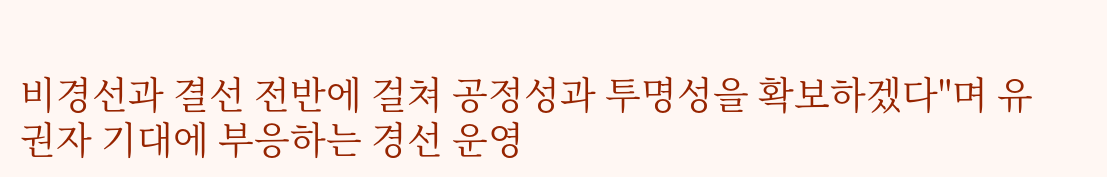비경선과 결선 전반에 걸쳐 공정성과 투명성을 확보하겠다"며 유권자 기대에 부응하는 경선 운영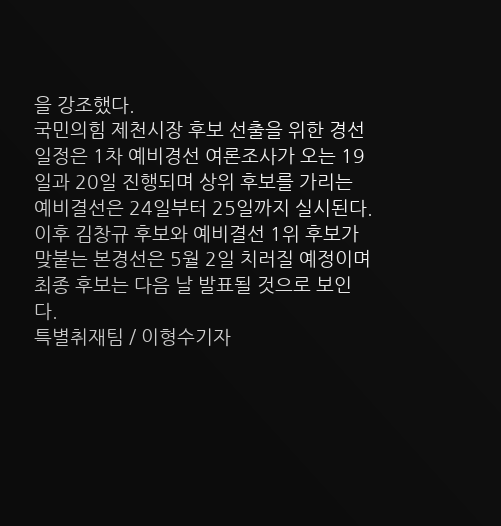을 강조했다.
국민의힘 제천시장 후보 선출을 위한 경선 일정은 1차 예비경선 여론조사가 오는 19일과 20일 진행되며 상위 후보를 가리는 예비결선은 24일부터 25일까지 실시된다.
이후 김창규 후보와 예비결선 1위 후보가 맞붙는 본경선은 5월 2일 치러질 예정이며 최종 후보는 다음 날 발표될 것으로 보인다.
특별취재팀 / 이형수기자